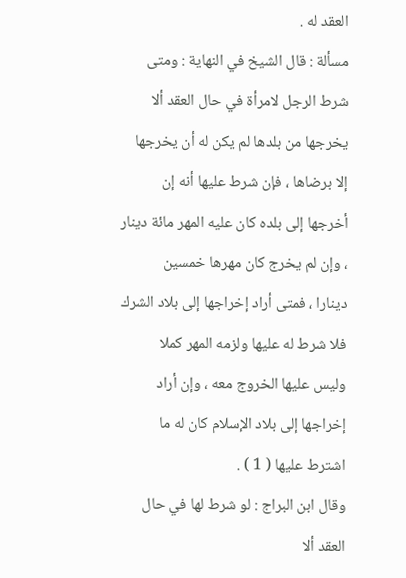العقد له .
مسألة : قال الشيخ في النهاية : ومتى شرط الرجل لامرأة في حال العقد ألا
يخرجها من بلدها لم يكن له أن يخرجها إلا برضاها ، فإن شرط عليها أنه إن
أخرجها إلى بلده كان عليه المهر مائة دينار ، وإن لم يخرج كان مهرها خمسين
دينارا ، فمتى أراد إخراجها إلى بلاد الشرك فلا شرط له عليها ولزمه المهر كملا
وليس عليها الخروج معه ، وإن أراد إخراجها إلى بلاد الإسلام كان له ما
اشترط عليها ( 1 ) .
وقال ابن البراج : لو شرط لها في حال العقد ألا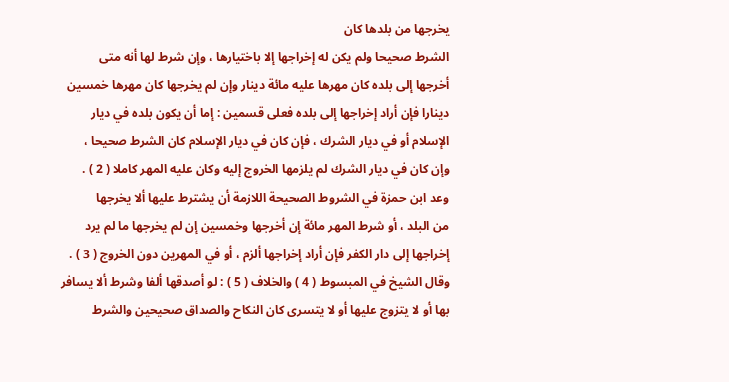يخرجها من بلدها كان
الشرط صحيحا ولم يكن له إخراجها إلا باختيارها ، وإن شرط لها أنه متى
أخرجها إلى بلده كان مهرها عليه مائة دينار وإن لم يخرجها كان مهرها خمسين
دينارا فإن أراد إخراجها إلى بلده فعلى قسمين : إما أن يكون بلده في ديار
الإسلام أو في ديار الشرك ، فإن كان في ديار الإسلام كان الشرط صحيحا ،
وإن كان في ديار الشرك لم يلزمها الخروج إليه وكان عليه المهر كاملا ( 2 ) .
وعد ابن حمزة في الشروط الصحيحة اللازمة أن يشترط عليها ألا يخرجها
من البلد ، أو شرط المهر مائة إن أخرجها وخمسين إن لم يخرجها ما لم يرد
إخراجها إلى دار الكفر فإن أراد إخراجها ألزم ، أو في المهرين دون الخروج ( 3 ) .
وقال الشيخ في المبسوط ( 4 ) والخلاف ( 5 ) : لو أصدقها ألفا وشرط ألا يسافر
بها أو لا يتزوج عليها أو لا يتسرى كان النكاح والصداق صحيحين والشرط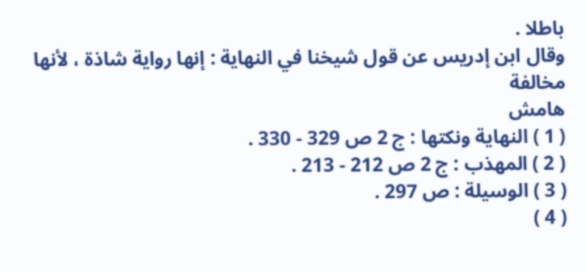باطلا .
وقال ابن إدريس عن قول شيخنا في النهاية : إنها رواية شاذة ، لأنها مخالفة
هامش
( 1 ) النهاية ونكتها : ج 2 ص 329 - 330 .
( 2 ) المهذب : ج 2 ص 212 - 213 .
( 3 ) الوسيلة : ص 297 .
( 4 )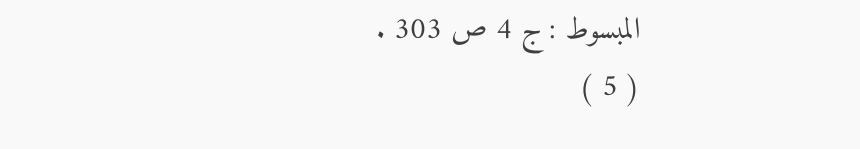المبسوط : ج 4 ص 303 .
( 5 )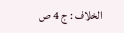الخلاف : ج 4 ص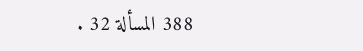388 المسألة 32 .